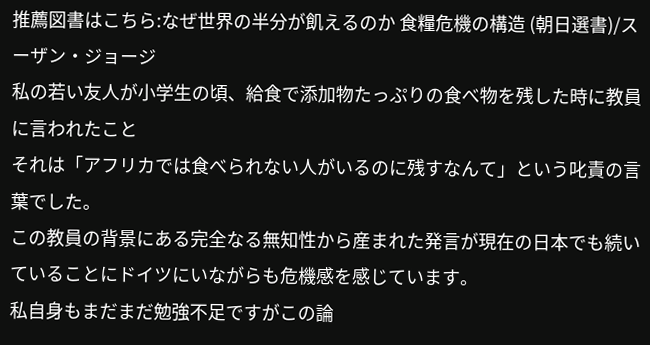推薦図書はこちら:なぜ世界の半分が飢えるのか 食糧危機の構造 (朝日選書)/スーザン・ジョージ
私の若い友人が小学生の頃、給食で添加物たっぷりの食べ物を残した時に教員に言われたこと
それは「アフリカでは食べられない人がいるのに残すなんて」という叱責の言葉でした。
この教員の背景にある完全なる無知性から産まれた発言が現在の日本でも続いていることにドイツにいながらも危機感を感じています。
私自身もまだまだ勉強不足ですがこの論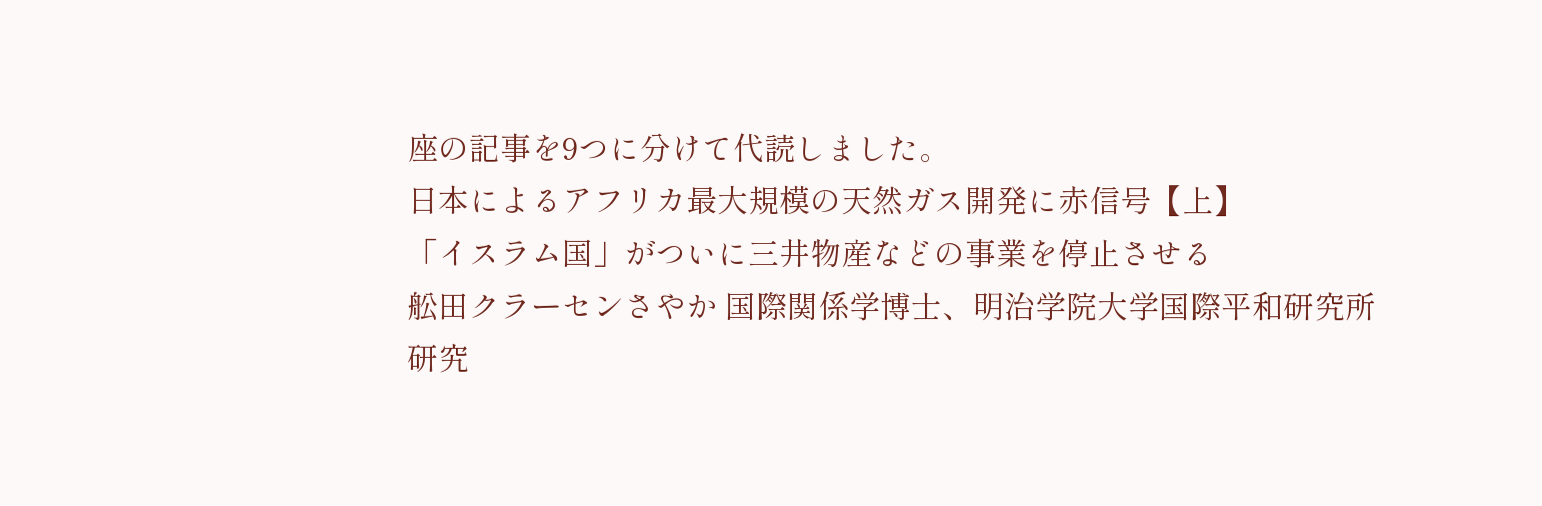座の記事を9つに分けて代読しました。
日本によるアフリカ最大規模の天然ガス開発に赤信号【上】
「イスラム国」がついに三井物産などの事業を停止させる
舩田クラーセンさやか 国際関係学博士、明治学院大学国際平和研究所研究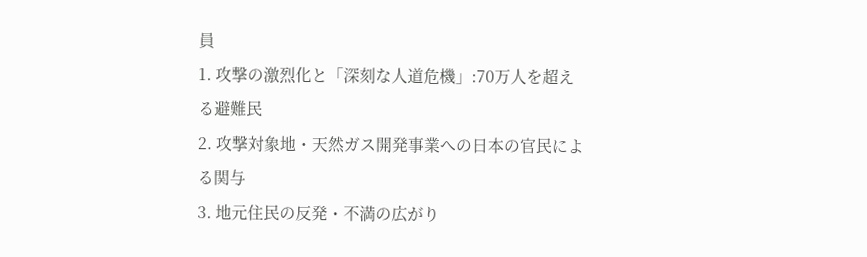員
1. 攻撃の激烈化と「深刻な人道危機」:70万人を超える避難民
2. 攻撃対象地・天然ガス開発事業への日本の官民による関与
3. 地元住民の反発・不満の広がり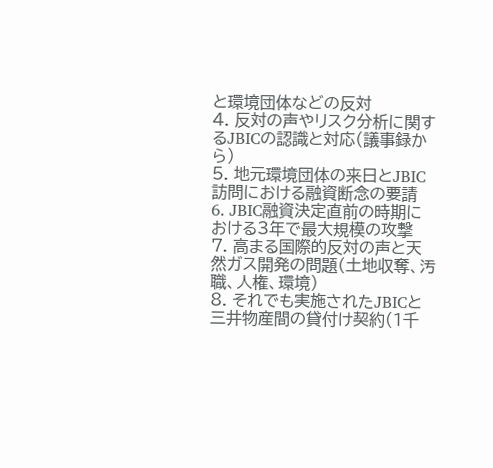と環境団体などの反対
4. 反対の声やリスク分析に関するJBICの認識と対応(議事録から)
5. 地元環境団体の来日とJBIC訪問における融資断念の要請
6. JBIC融資決定直前の時期における3年で最大規模の攻撃
7. 高まる国際的反対の声と天然ガス開発の問題(土地収奪、汚職、人権、環境)
8. それでも実施されたJBICと三井物産間の貸付け契約(1千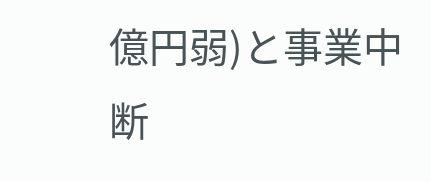億円弱)と事業中断